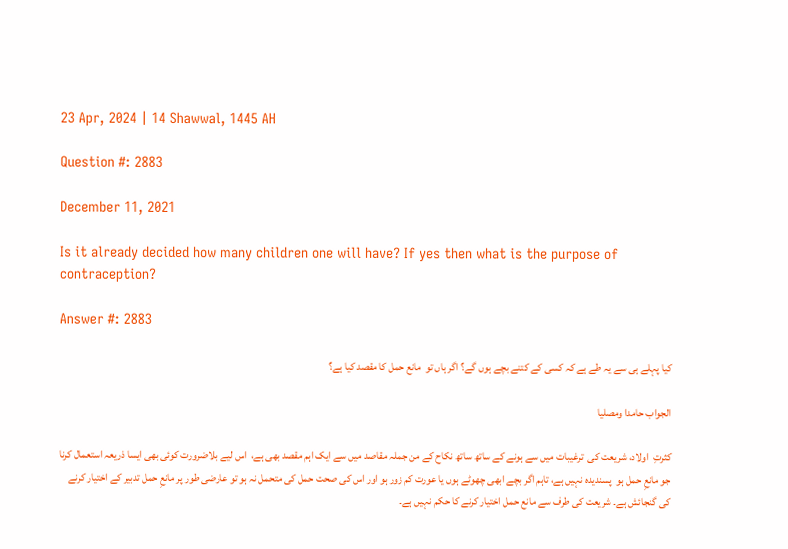23 Apr, 2024 | 14 Shawwal, 1445 AH

Question #: 2883

December 11, 2021

Is it already decided how many children one will have? If yes then what is the purpose of contraception?

Answer #: 2883

کیا پہلے ہی سے یہ طے ہے کہ کسی کے کتنے بچے ہوں گے؟ اگر ہاں تو  مانع حمل کا مقصد کیا ہے؟

الجواب حامدا ومصلیا

کثرتِ  اولاد، شريعت كی  ترغیبات میں سے ہونے کے ساتھ ساتھ نکاح کے من جملہ مقاصد میں سے ایک اہم مقصد بھی ہے،  اس لیے بلاضرورت کوئی بھی ایسا ذریعہ استعمال کرنا جو مانعِ حمل ہو  پسندیدہ نہیں ہے، تاہم اگر بچے ابھی چھوٹے ہوں یا عورت کم زور ہو اور اس کی صحت حمل کی متحمل نہ ہو تو عارضی طور پر مانعِ حمل تدبیر کے اختیار کرنے کی گنجائش ہے۔ شریعت کی طرف سے مانع حمل اختیار کرنے کا حکم نہیں ہے۔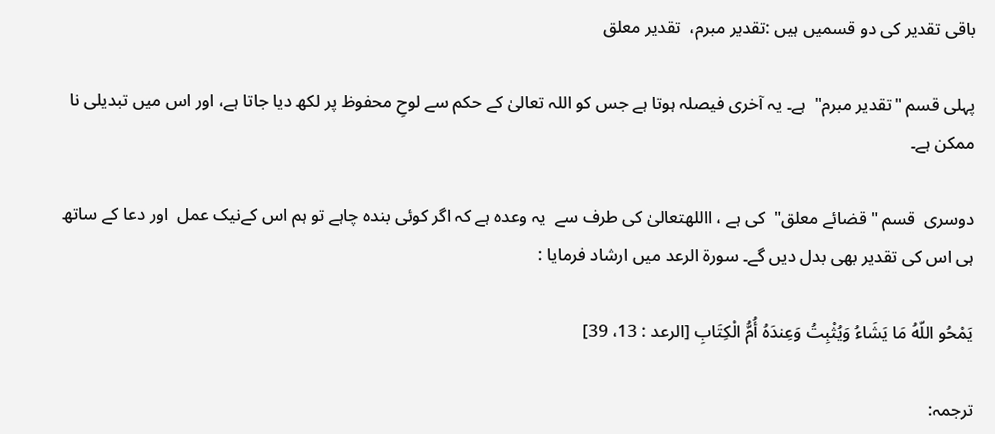باقی تقدیر کی دو قسمیں ہیں :تقدیر مبرم،  تقدیر معلق

پہلی قسم "تقدیر مبرم"  ہے۔ یہ آخری فیصلہ ہوتا ہے جس کو اللہ تعالیٰ کے حکم سے لوحِ محفوظ پر لکھ دیا جاتا ہے، اور اس میں تبدیلی نا ممکن ہے۔

دوسری  قسم "قضائے معلق"  کی ہے ، االلهتعالیٰ کی طرف سے  یہ وعدہ ہے کہ اگر کوئی بندہ چاہے تو ہم اس کےنیک عمل  اور دعا کے ساتھ ہی اس کی تقدیر بھی بدل دیں گے۔ سورۃ الرعد میں ارشاد فرمایا :

يَمْحُو اللّهُ مَا يَشَاءُ وَيُثْبِتُ وَعِندَهُ أُمُّ الْكِتَابِ [الرعد : 13، 39]

ترجمہ: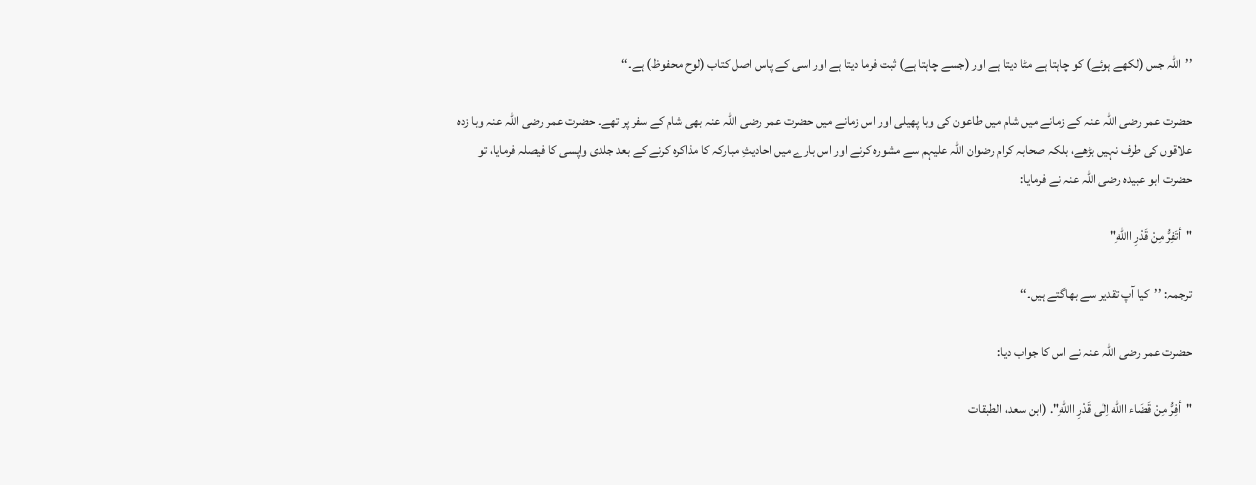’’اللہ جس (لکھے ہوئے) کو چاہتا ہے مٹا دیتا ہے اور (جسے چاہتا ہے) ثبت فرما دیتا ہے اور اسی کے پاس اصل کتاب (لوح محفوظ) ہے۔‘‘

حضرت عمر رضی اللہ عنہ کے زمانے میں شام میں طاعون کی وبا پھیلی اور اس زمانے میں حضرت عمر رضی اللہ عنہ بھی شام کے سفر پر تھے۔ حضرت عمر رضی اللہ عنہ وبا زدہ علاقوں کی طرف نہیں بڑھے، بلکہ صحابہ کرام رضوان اللہ علیہم سے مشورہ کرنے اور اس بارے میں احادیثِ مبارکہ کا مذاکرہ کرنے کے بعد جلدی واپسی کا فیصلہ فرمایا، تو حضرت ابو عبیدہ رضی اللہ عنہ نے فرمایا:

"أتَفِرُّ مِنْ قَدْرِ االلهِ"

ترجمہ: ’’کیا آپ تقدیر سے بھاگتے ہیں۔‘‘

حضرت عمر رضی اللہ عنہ نے اس کا جواب دیا:

"أفِرُّ مِنْ قَضَاء االله اِلٰی قَدْرِ االلهِ". (ابن سعد، الطبقات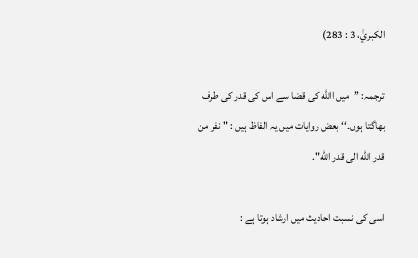الکبريٰ، 3 : 283)

ترجمہ: ’’میں االله کی قضا سے اس کی قدر کی طرف بھاگتا ہوں۔‘‘ بعض روایات میں یہ الفاظ ہیں : "نفر من قدر الله الی قدر الله".

اسی کی نسبت احادیث میں ارشاد ہوتا ہے :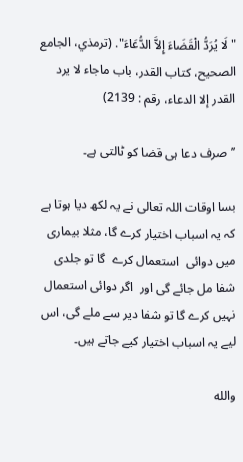" لَا يُرَدُّ الْقَضَاءَ إِلاَّ الدُّعَاءَ". (ترمذي، الجامع الصحيح، کتاب القدر، باب ماجاء لا يرد القدر إلا الدعاء، رقم : 2139)

’’صرف دعا ہی قضا کو ٹالتی ہے۔

بسا اوقات اللہ تعالی نے یہ لکھ دیا ہوتا ہے کہ یہ اسباب اختیار کرے گا، مثلا بیماری  میں دوائی  استعمال کرے  گا تو جلدی شفا مل جائے گی اور  اگر دوائی استعمال نہیں کرے گا تو شفا دیر سے ملے گی، اس لیے یہ اسباب اختیار کیے جاتے ہیں۔

والله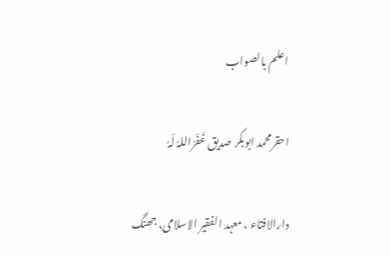اعلم بالصواب

احقرمحمد ابوبکر صدیق غَفَرَاللہُ لَہٗ

دارالافتاء ، معہد الفقیر الاسلامی، جھنگ